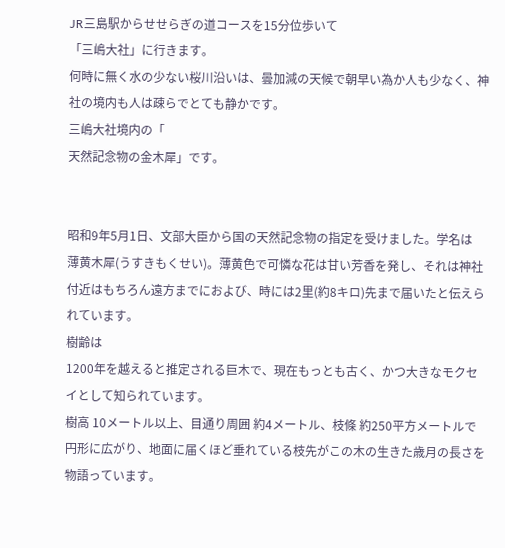JR三島駅からせせらぎの道コースを15分位歩いて
「三嶋大社」に行きます。
何時に無く水の少ない桜川沿いは、曇加減の天候で朝早い為か人も少なく、神社の境内も人は疎らでとても静かです。
三嶋大社境内の「
天然記念物の金木犀」です。


昭和9年5月1日、文部大臣から国の天然記念物の指定を受けました。学名は
薄黄木犀(うすきもくせい)。薄黄色で可憐な花は甘い芳香を発し、それは神社付近はもちろん遠方までにおよび、時には2里(約8キロ)先まで届いたと伝えられています。
樹齢は
1200年を越えると推定される巨木で、現在もっとも古く、かつ大きなモクセイとして知られています。
樹高 10メートル以上、目通り周囲 約4メートル、枝條 約250平方メートルで円形に広がり、地面に届くほど垂れている枝先がこの木の生きた歳月の長さを物語っています。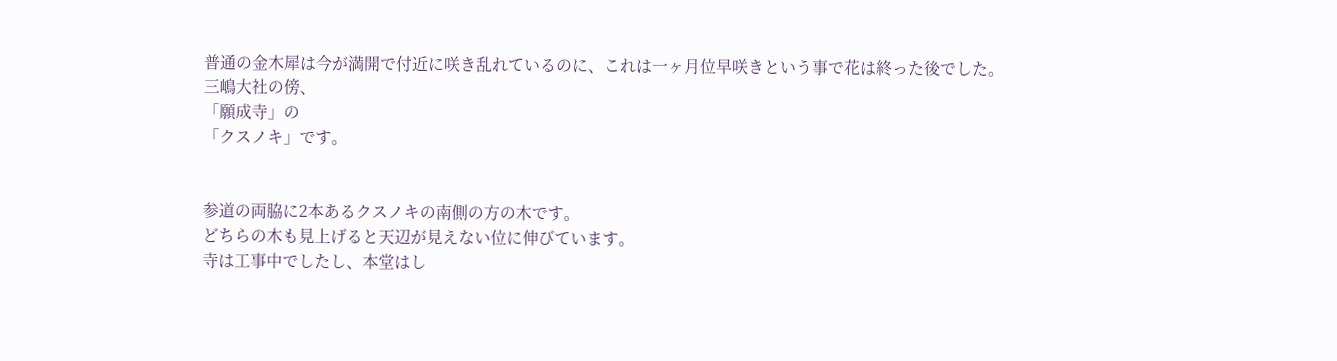普通の金木犀は今が満開で付近に咲き乱れているのに、これは一ヶ月位早咲きという事で花は終った後でした。
三嶋大社の傍、
「願成寺」の
「クスノキ」です。


参道の両脇に2本あるクスノキの南側の方の木です。
どちらの木も見上げると天辺が見えない位に伸びています。
寺は工事中でしたし、本堂はし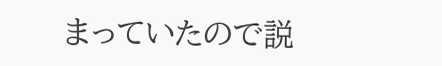まっていたので説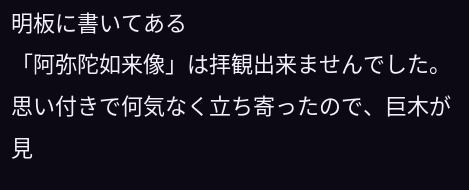明板に書いてある
「阿弥陀如来像」は拝観出来ませんでした。
思い付きで何気なく立ち寄ったので、巨木が見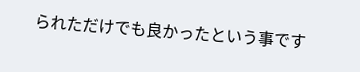られただけでも良かったという事です